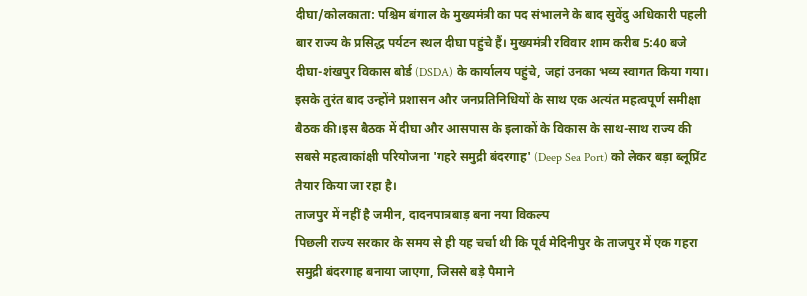दीघा/कोलकाता: पश्चिम बंगाल के मुख्यमंत्री का पद संभालने के बाद सुवेंदु अधिकारी पहली बार राज्य के प्रसिद्ध पर्यटन स्थल दीघा पहुंचे हैं। मुख्यमंत्री रविवार शाम करीब 5:40 बजे दीघा-शंखपुर विकास बोर्ड (DSDA) के कार्यालय पहुंचे, जहां उनका भव्य स्वागत किया गया। इसके तुरंत बाद उन्होंने प्रशासन और जनप्रतिनिधियों के साथ एक अत्यंत महत्वपूर्ण समीक्षा बैठक की।इस बैठक में दीघा और आसपास के इलाकों के विकास के साथ-साथ राज्य की सबसे महत्वाकांक्षी परियोजना 'गहरे समुद्री बंदरगाह' (Deep Sea Port) को लेकर बड़ा ब्लूप्रिंट तैयार किया जा रहा है।
ताजपुर में नहीं है जमीन, दादनपात्रबाड़ बना नया विकल्प
पिछली राज्य सरकार के समय से ही यह चर्चा थी कि पूर्व मेदिनीपुर के ताजपुर में एक गहरा समुद्री बंदरगाह बनाया जाएगा, जिससे बड़े पैमाने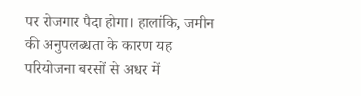पर रोजगार पैदा होगा। हालांकि, जमीन की अनुपलब्धता के कारण यह परियोजना बरसों से अधर में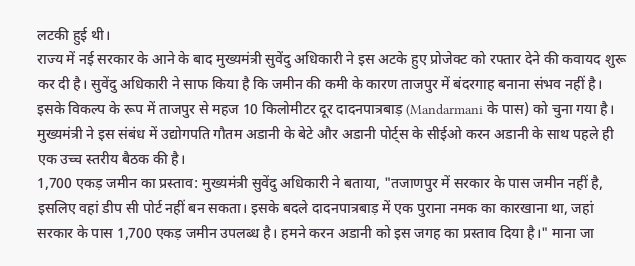लटकी हुई थी।
राज्य में नई सरकार के आने के बाद मुख्यमंत्री सुवेंदु अधिकारी ने इस अटके हुए प्रोजेक्ट को रफ्तार देने की कवायद शुरू कर दी है। सुवेंदु अधिकारी ने साफ किया है कि जमीन की कमी के कारण ताजपुर में बंदरगाह बनाना संभव नहीं है। इसके विकल्प के रूप में ताजपुर से महज 10 किलोमीटर दूर दादनपात्रबाड़ (Mandarmani के पास) को चुना गया है।
मुख्यमंत्री ने इस संबंध में उद्योगपति गौतम अडानी के बेटे और अडानी पोर्ट्स के सीईओ करन अडानी के साथ पहले ही एक उच्च स्तरीय बैठक की है।
1,700 एकड़ जमीन का प्रस्ताव: मुख्यमंत्री सुवेंदु अधिकारी ने बताया, "तजाणपुर में सरकार के पास जमीन नहीं है, इसलिए वहां डीप सी पोर्ट नहीं बन सकता। इसके बदले दादनपात्रबाड़ में एक पुराना नमक का कारखाना था, जहां सरकार के पास 1,700 एकड़ जमीन उपलब्ध है। हमने करन अडानी को इस जगह का प्रस्ताव दिया है।" माना जा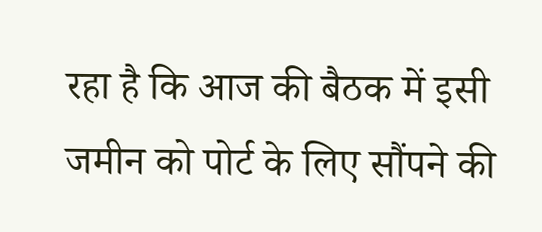रहा है कि आज की बैठक में इसी जमीन को पोर्ट के लिए सौंपने की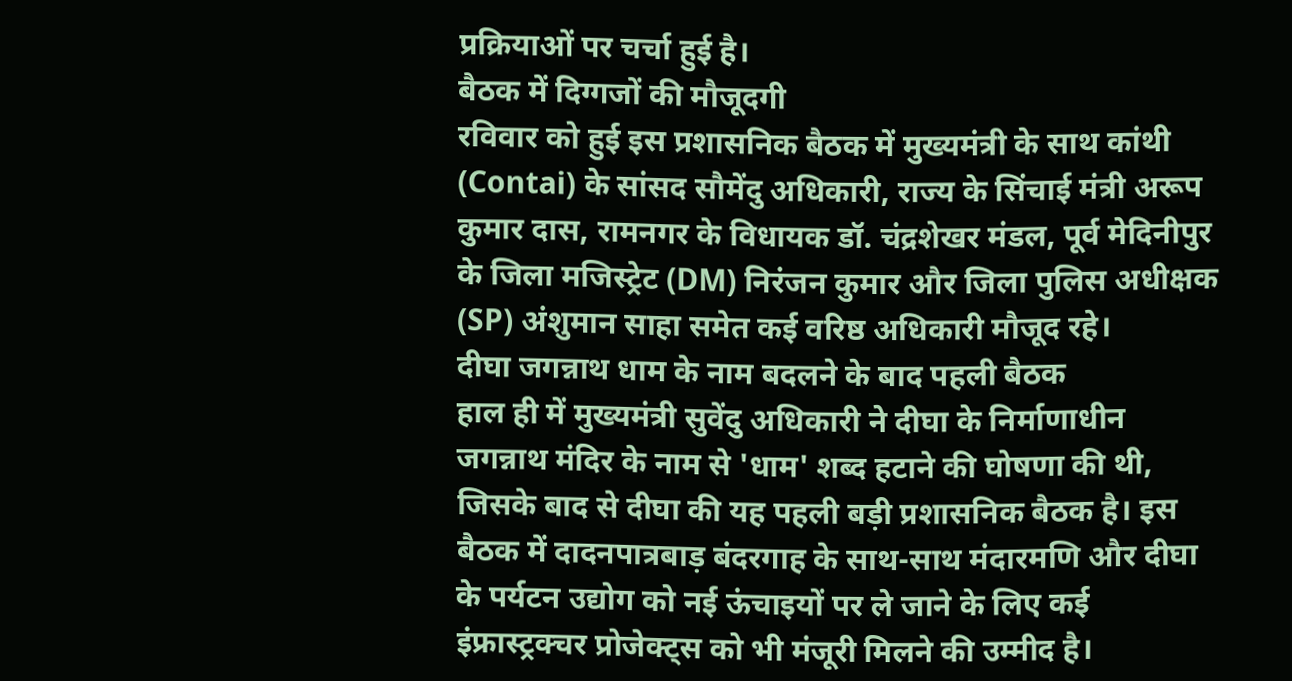प्रक्रियाओं पर चर्चा हुई है।
बैठक में दिग्गजों की मौजूदगी
रविवार को हुई इस प्रशासनिक बैठक में मुख्यमंत्री के साथ कांथी (Contai) के सांसद सौमेंदु अधिकारी, राज्य के सिंचाई मंत्री अरूप कुमार दास, रामनगर के विधायक डॉ. चंद्रशेखर मंडल, पूर्व मेदिनीपुर के जिला मजिस्ट्रेट (DM) निरंजन कुमार और जिला पुलिस अधीक्षक (SP) अंशुमान साहा समेत कई वरिष्ठ अधिकारी मौजूद रहे।
दीघा जगन्नाथ धाम के नाम बदलने के बाद पहली बैठक
हाल ही में मुख्यमंत्री सुवेंदु अधिकारी ने दीघा के निर्माणाधीन जगन्नाथ मंदिर के नाम से 'धाम' शब्द हटाने की घोषणा की थी, जिसके बाद से दीघा की यह पहली बड़ी प्रशासनिक बैठक है। इस बैठक में दादनपात्रबाड़ बंदरगाह के साथ-साथ मंदारमणि और दीघा के पर्यटन उद्योग को नई ऊंचाइयों पर ले जाने के लिए कई इंफ्रास्ट्रक्चर प्रोजेक्ट्स को भी मंजूरी मिलने की उम्मीद है।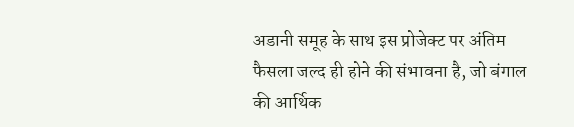अडानी समूह के साथ इस प्रोजेक्ट पर अंतिम फैसला जल्द ही होने की संभावना है, जो बंगाल की आर्थिक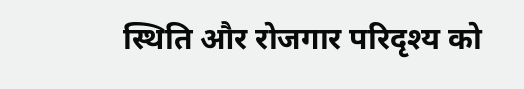स्थिति और रोजगार परिदृश्य को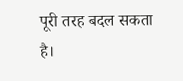पूरी तरह बदल सकता है।